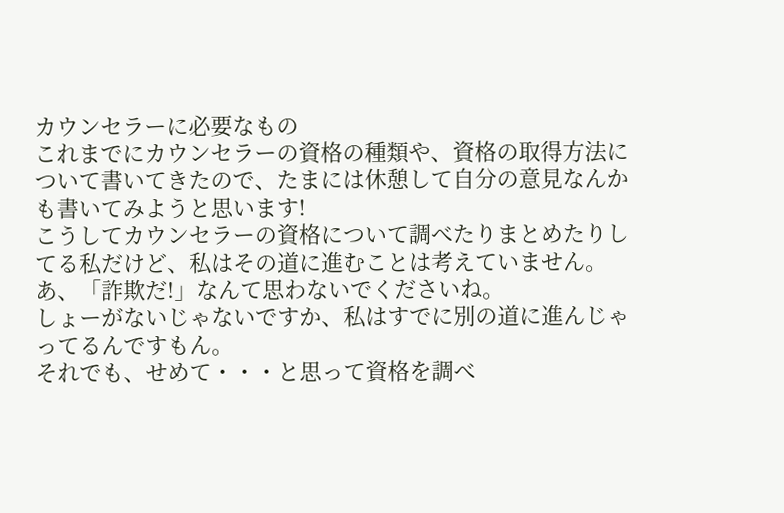カウンセラーに必要なもの
これまでにカウンセラーの資格の種類や、資格の取得方法について書いてきたので、たまには休憩して自分の意見なんかも書いてみようと思います!
こうしてカウンセラーの資格について調べたりまとめたりしてる私だけど、私はその道に進むことは考えていません。
あ、「詐欺だ!」なんて思わないでくださいね。
しょーがないじゃないですか、私はすでに別の道に進んじゃってるんですもん。
それでも、せめて・・・と思って資格を調べ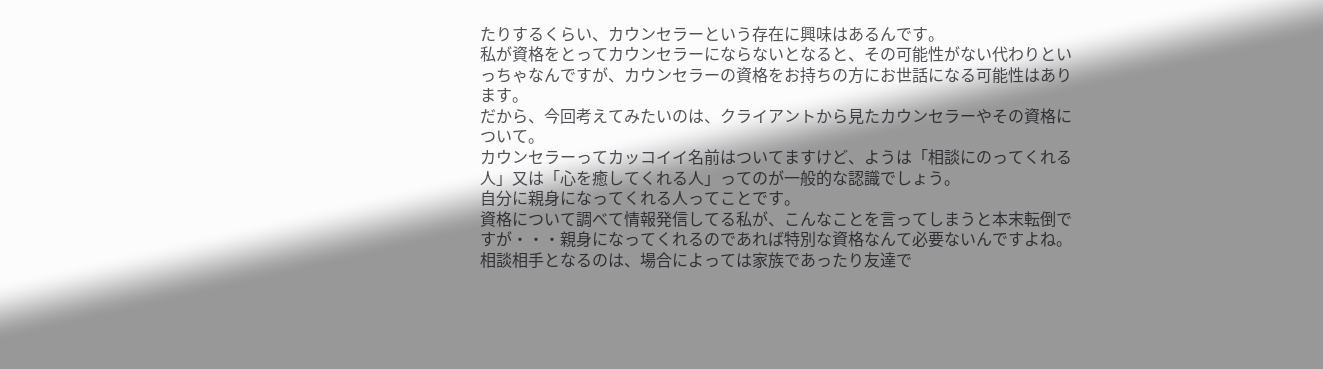たりするくらい、カウンセラーという存在に興味はあるんです。
私が資格をとってカウンセラーにならないとなると、その可能性がない代わりといっちゃなんですが、カウンセラーの資格をお持ちの方にお世話になる可能性はあります。
だから、今回考えてみたいのは、クライアントから見たカウンセラーやその資格について。
カウンセラーってカッコイイ名前はついてますけど、ようは「相談にのってくれる人」又は「心を癒してくれる人」ってのが一般的な認識でしょう。
自分に親身になってくれる人ってことです。
資格について調べて情報発信してる私が、こんなことを言ってしまうと本末転倒ですが・・・親身になってくれるのであれば特別な資格なんて必要ないんですよね。
相談相手となるのは、場合によっては家族であったり友達で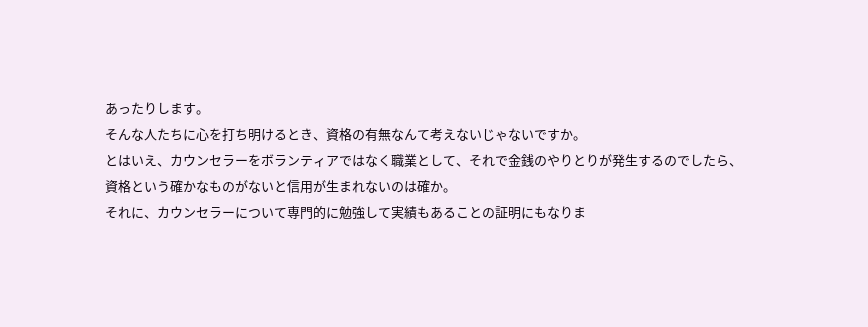あったりします。
そんな人たちに心を打ち明けるとき、資格の有無なんて考えないじゃないですか。
とはいえ、カウンセラーをボランティアではなく職業として、それで金銭のやりとりが発生するのでしたら、資格という確かなものがないと信用が生まれないのは確か。
それに、カウンセラーについて専門的に勉強して実績もあることの証明にもなりま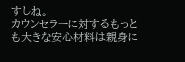すしね。
カウンセラーに対するもっとも大きな安心材料は親身に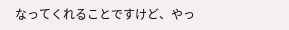なってくれることですけど、やっ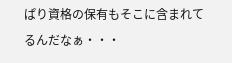ぱり資格の保有もそこに含まれてるんだなぁ・・・